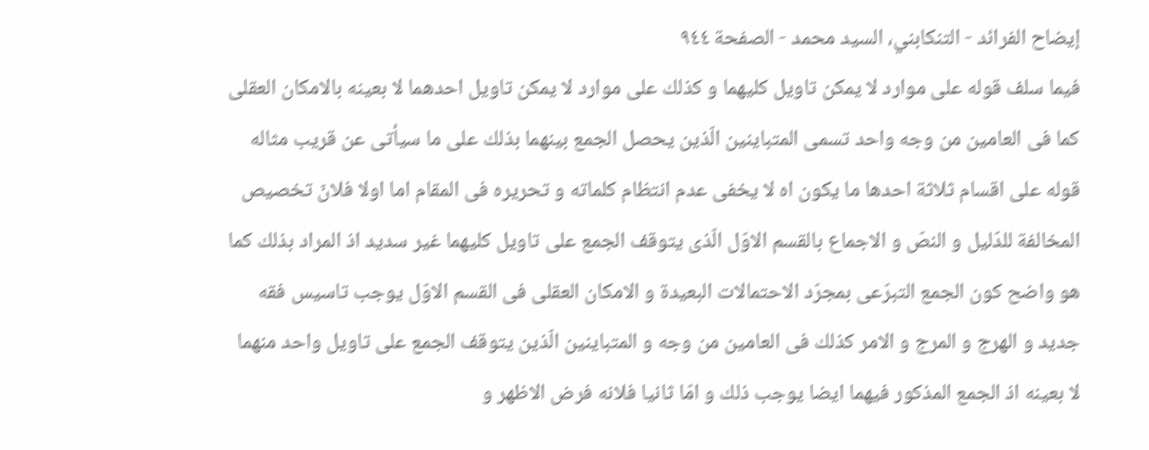إيضاح الفرائد - التنكابني، السيد محمد - الصفحة ٩٤٤
فيما سلف قوله على موارد لا يمكن تاويل كليهما و كذلك على موارد لا يمكن تاويل احدهما لا بعينه بالامكان العقلى كما فى العامين من وجه واحد تسمى المتباينين الّذين يحصل الجمع بينهما بذلك على ما سيأتى عن قريب مثاله قوله على اقسام ثلاثة احدها ما يكون اه لا يخفى عدم انتظام كلماته و تحريره فى المقام اما اولا فلانّ تخصيص المخالفة للدّليل و النصّ و الاجماع بالقسم الاوّل الّذى يتوقف الجمع على تاويل كليهما غير سديد اذ المراد بذلك كما هو واضح كون الجمع التبرّعى بمجرّد الاحتمالات البعيدة و الامكان العقلى فى القسم الاوّل يوجب تاسيس فقه جديد و الهرج و المرج و الامر كذلك فى العامين من وجه و المتباينين الّذين يتوقف الجمع على تاويل واحد منهما لا بعينه اذ الجمع المذكور فيهما ايضا يوجب ذلك و امّا ثانيا فلانه فرض الاظهر و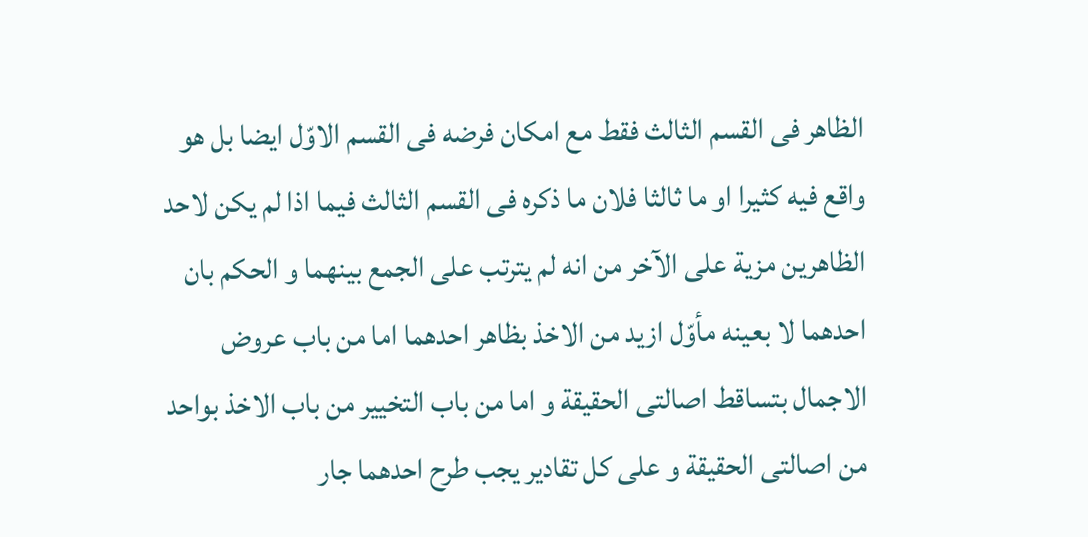الظاهر فى القسم الثالث فقط مع امكان فرضه فى القسم الاوّل ايضا بل هو واقع فيه كثيرا او ما ثالثا فلان ما ذكره فى القسم الثالث فيما اذا لم يكن لاحد الظاهرين مزية على الآخر من انه لم يترتب على الجمع بينهما و الحكم بان احدهما لا بعينه مأوّل ازيد من الاخذ بظاهر احدهما اما من باب عروض الاجمال بتساقط اصالتى الحقيقة و اما من باب التخيير من باب الاخذ بواحد من اصالتى الحقيقة و على كل تقادير يجب طرح احدهما جار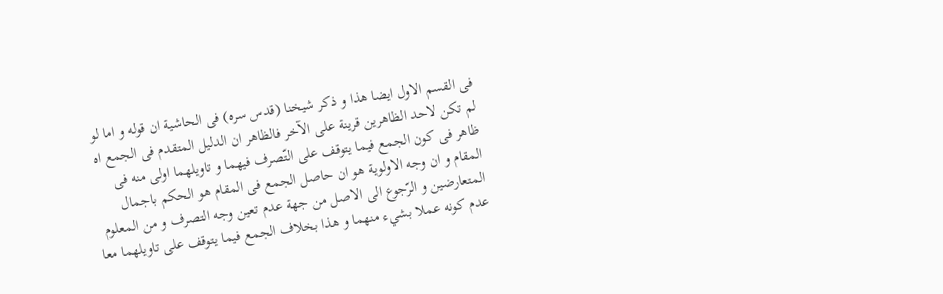فى القسم الاول ايضا هذا و ذكر شيخنا (قدس سره) فى الحاشية ان قوله و اما لو لم تكن لاحد الظاهرين قرينة على الآخر فالظاهر ان الدليل المتقدم فى الجمع اه ظاهر فى كون الجمع فيما يتوقف على التّصرف فيهما و تاويلهما اولى منه فى المقام و ان وجه الاولوية هو ان حاصل الجمع فى المقام هو الحكم باجمال المتعارضين و الرّجوع الى الاصل من جهة عدم تعين وجه التصرف و من المعلوم عدم كونه عملا بشيء منهما و هذا بخلاف الجمع فيما يتوقف على تاويلهما معا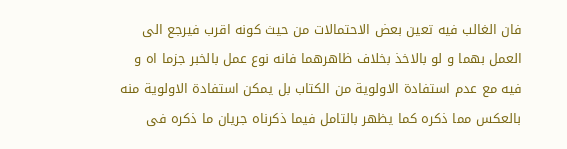فان الغالب فيه تعين بعض الاحتمالات من حيث كونه اقرب فيرجع الى العمل بهما و لو بالاخذ بخلاف ظاهرهما فانه نوع عمل بالخبر جزما اه و فيه مع عدم استفادة الاولوية من الكتاب بل يمكن استفادة الاولوية منه بالعكس مما ذكره كما يظهر بالتامل فيما ذكرناه جريان ما ذكره فى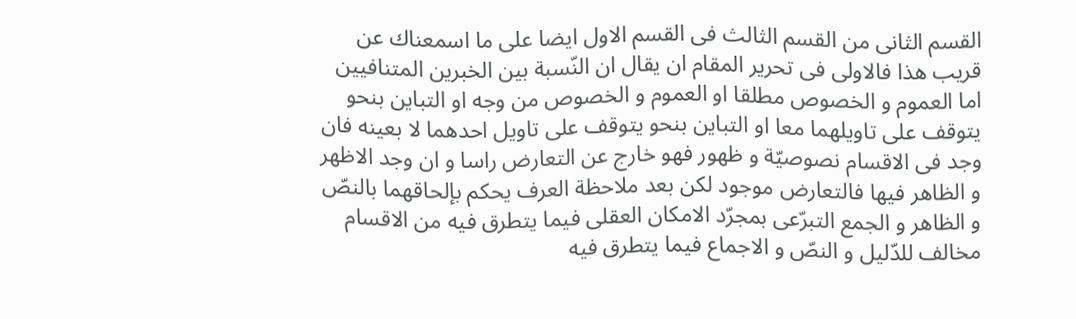القسم الثانى من القسم الثالث فى القسم الاول ايضا على ما اسمعناك عن قريب هذا فالاولى فى تحرير المقام ان يقال ان النّسبة بين الخبرين المتنافيين اما العموم و الخصوص مطلقا او العموم و الخصوص من وجه او التباين بنحو يتوقف على تاويلهما معا او التباين بنحو يتوقف على تاويل احدهما لا بعينه فان وجد فى الاقسام نصوصيّة و ظهور فهو خارج عن التعارض راسا و ان وجد الاظهر و الظاهر فيها فالتعارض موجود لكن بعد ملاحظة العرف يحكم بإلحاقهما بالنصّ و الظاهر و الجمع التبرّعى بمجرّد الامكان العقلى فيما يتطرق فيه من الاقسام مخالف للدّليل و النصّ و الاجماع فيما يتطرق فيه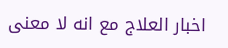اخبار العلاج مع انه لا معنى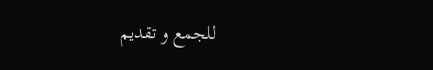للجمع و تقديم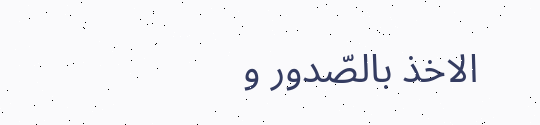الاخذ بالصّدور و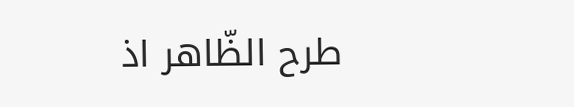طرح الظّاهر اذ